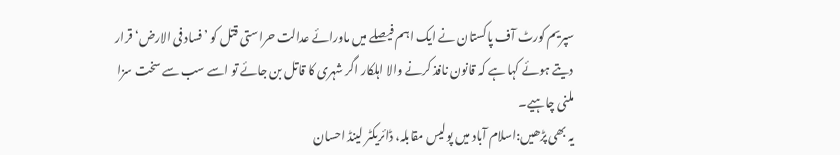سپریم کورٹ آف پاکستان نے ایک اہم فیصلے میں ماورائے عدالت حراستی قتل کو ’فساد فی الارض‘ قرار دیتے ہوئے کہا ہے کہ قانون نافذ کرنے والا اہلکار اگر شہری کا قاتل بن جائے تو اسے سب سے سخت سزا ملنی چاہیے۔
یہ بھی پڑھیں:اسلام آباد میں پولیس مقابلہ، ڈائریکٹر لینڈ احسان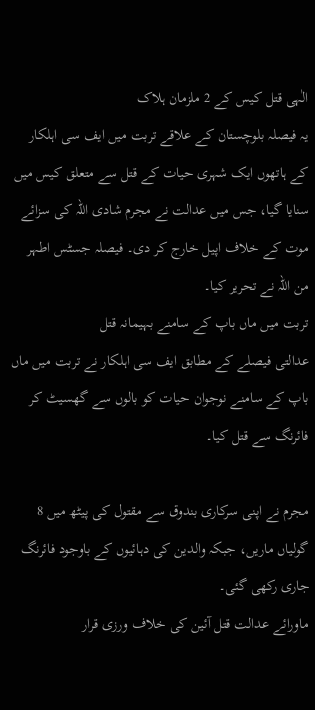الٰہی قتل کیس کے 2 ملزمان ہلاک
یہ فیصلہ بلوچستان کے علاقے تربت میں ایف سی اہلکار کے ہاتھوں ایک شہری حیات کے قتل سے متعلق کیس میں سنایا گیا، جس میں عدالت نے مجرم شادی اللہ کی سزائے موت کے خلاف اپیل خارج کر دی۔ فیصلہ جسٹس اطہر من اللہ نے تحریر کیا۔
تربت میں ماں باپ کے سامنے بہیمانہ قتل
عدالتی فیصلے کے مطابق ایف سی اہلکار نے تربت میں ماں باپ کے سامنے نوجوان حیات کو بالوں سے گھسیٹ کر فائرنگ سے قتل کیا۔

مجرم نے اپنی سرکاری بندوق سے مقتول کی پیٹھ میں 8 گولیاں ماریں، جبکہ والدین کی دہائیوں کے باوجود فائرنگ جاری رکھی گئی۔
ماورائے عدالت قتل آئین کی خلاف ورزی قرار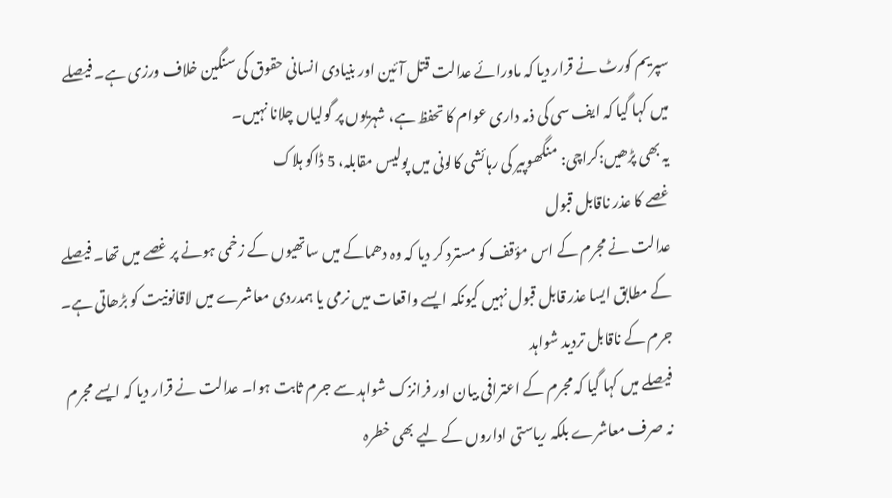سپریم کورٹ نے قرار دیا کہ ماورائے عدالت قتل آئین اور بنیادی انسانی حقوق کی سنگین خلاف ورزی ہے۔ فیصلے میں کہا گیا کہ ایف سی کی ذمہ داری عوام کا تحفظ ہے، شہریوں پر گولیاں چلانا نہیں۔
یہ بھی پڑھیں:کراچی: منگھوپیر کی رہائشی کالونی میں پولیس مقابلہ، 5 ڈاکو ہلاک
غصے کا عذر ناقابل قبول
عدالت نے مجرم کے اس مؤقف کو مسترد کر دیا کہ وہ دھماکے میں ساتھیوں کے زخمی ہونے پر غصے میں تھا۔ فیصلے کے مطابق ایسا عذر قابل قبول نہیں کیونکہ ایسے واقعات میں نرمی یا ہمدردی معاشرے میں لاقانونیت کو بڑھاتی ہے۔
جرم کے ناقابل تردید شواہد
فیصلے میں کہا گیا کہ مجرم کے اعترافی بیان اور فرانزک شواہد سے جرم ثابت ہوا۔ عدالت نے قرار دیا کہ ایسے مجرم نہ صرف معاشرے بلکہ ریاستی اداروں کے لیے بھی خطرہ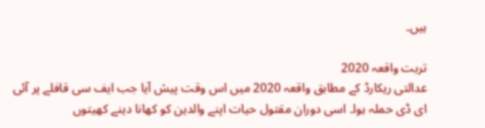ہیں۔

تربت واقعہ 2020
عدالتی ریکارڈ کے مطابق واقعہ 2020 میں اس وقت پیش آیا جب ایف سی قافلے پر آئی ای ڈی حملہ ہوا۔ اسی دوران مقتول حیات اپنے والدین کو کھانا دینے کھیتوں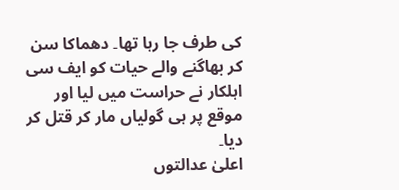کی طرف جا رہا تھا۔ دھماکا سن کر بھاگنے والے حیات کو ایف سی اہلکار نے حراست میں لیا اور موقع پر ہی گولیاں مار کر قتل کر دیا۔
اعلیٰ عدالتوں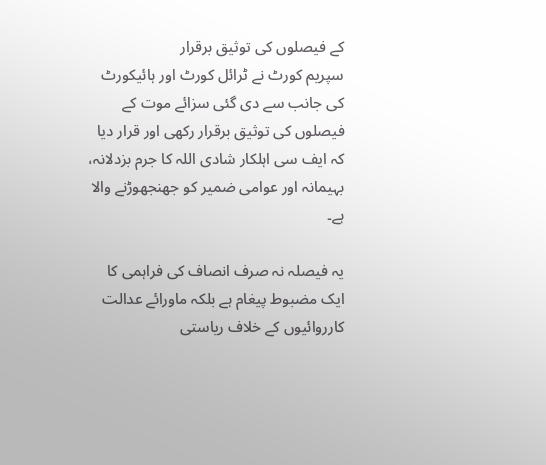کے فیصلوں کی توثیق برقرار
سپریم کورٹ نے ٹرائل کورٹ اور ہائیکورٹ کی جانب سے دی گئی سزائے موت کے فیصلوں کی توثیق برقرار رکھی اور قرار دیا کہ ایف سی اہلکار شادی اللہ کا جرم بزدلانہ، بہیمانہ اور عوامی ضمیر کو جھنجھوڑنے والا ہے۔

یہ فیصلہ نہ صرف انصاف کی فراہمی کا ایک مضبوط پیغام ہے بلکہ ماورائے عدالت کارروائیوں کے خلاف ریاستی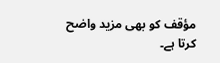مؤقف کو بھی مزید واضح کرتا ہے۔